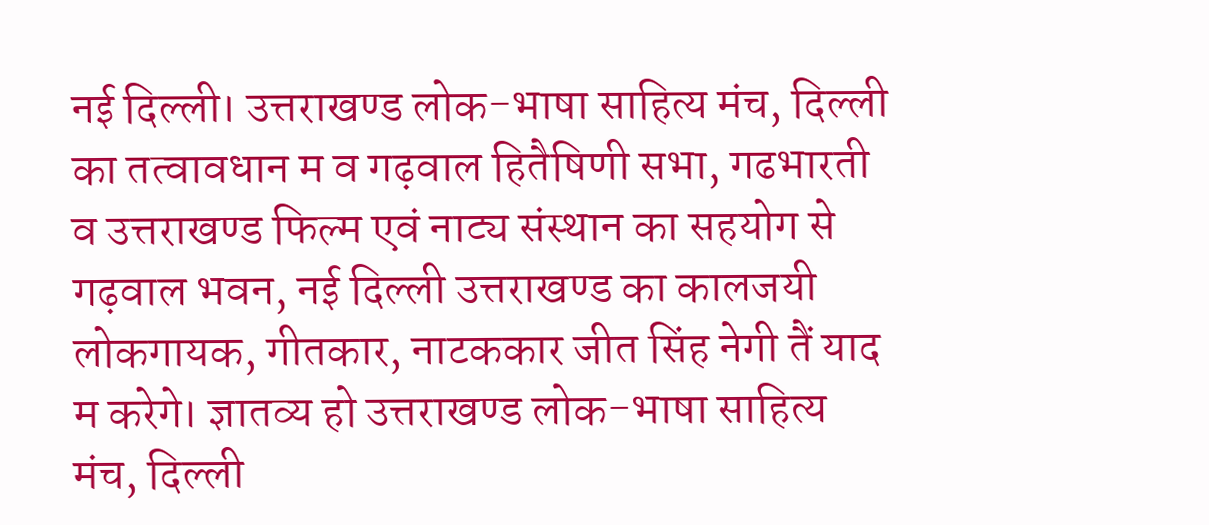नई दिल्ली। उत्तराखण्ड लोक-भाषा साहित्य मंच, दिल्ली का तत्वावधान म व गढ़वाल हितैषिणी सभा, गढभारती व उत्तराखण्ड फिल्म एवं नाट्य संस्थान का सहयोग से गढ़वाल भवन, नई दिल्ली उत्तराखण्ड का कालजयी लोकगायक, गीतकार, नाटककार जीत सिंह नेगी तैं याद म करेगे। ज्ञातव्य हो उत्तराखण्ड लोक-भाषा साहित्य मंच, दिल्ली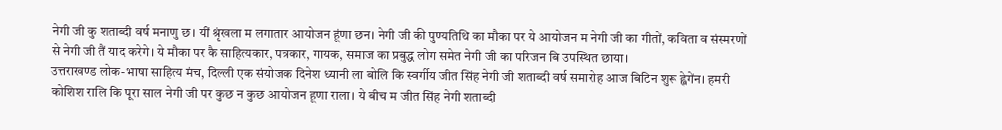नेगी जी कु शताब्दी वर्ष मनाणु छ। यीं श्रृंखला म लगातार आयोजन हूंणा छन। नेगी जी की पुण्यतिथि का मौका पर ये आयोजन म नेगी जी का गीतों, कविता व संस्मरणों से नेगी जी तैं याद करेगे। ये मौका पर कै साहित्यकार, पत्रकार, गायक, समाज का प्रबुद्ध लोग समेत नेगी जी का परिजन बि उपस्थित छाया।
उत्तराखण्ड लोक-भाषा साहित्य मंच, दिल्ली एक संयोजक दिनेश ध्यानी ला बोलि कि स्वर्गीय जीत सिंह नेगी जी शताब्दी वर्ष समारोह आज बिटिन शुरू ह्वेगेंन। हमरी कोशिश रालि कि पूरा साल नेगी जी पर कुछ न कुछ आयोजन हूणा राला। ये बीच म जीत सिंह नेगी शताब्दी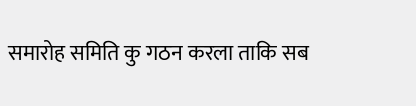समारोह समिति कु गठन करला ताकि सब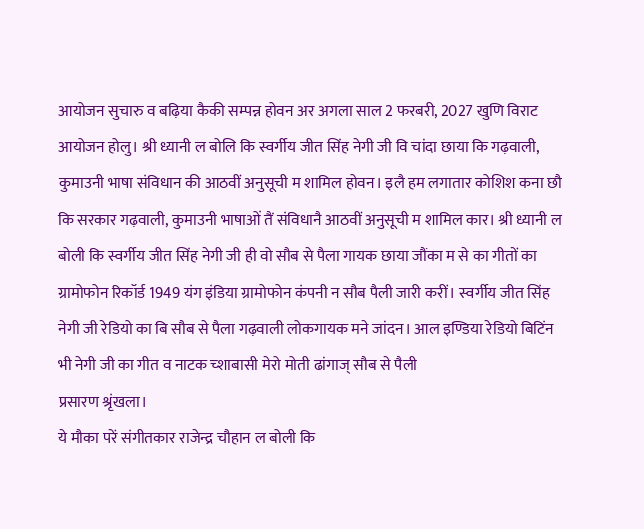आयोजन सुचारु व बढ़िया कैकी सम्पन्न होवन अर अगला साल 2 फरबरी, 2027 खुणि विराट आयोजन होलु। श्री ध्यानी ल बोलि कि स्वर्गीय जीत सिंह नेगी जी वि चांदा छाया कि गढ़वाली, कुमाउनी भाषा संविधान की आठवीं अनुसूची म शामिल होवन। इलै हम लगातार कोशिश कना छौ कि सरकार गढ़वाली, कुमाउनी भाषाओं तैं संविधानै आठवीं अनुसूची म शामिल कार। श्री ध्यानी ल बोली कि स्वर्गीय जीत सिंह नेगी जी ही वो सौब से पैला गायक छाया जौंका म से का गीतों का ग्रामोफोन रिकॉर्ड 1949 यंग इंडिया ग्रामोफोन कंपनी न सौब पैली जारी करीं। स्वर्गीय जीत सिंह नेगी जी रेडियो का बि सौब से पैला गढ़वाली लोकगायक मने जांदन। आल इण्डिया रेडियो बिटिंन भी नेगी जी का गीत व नाटक च्शाबासी मेरो मोती ढांगाज् सौब से पैली
प्रसारण श्रृंखला।
ये मौका परें संगीतकार राजेन्द्र चौहान ल बोली कि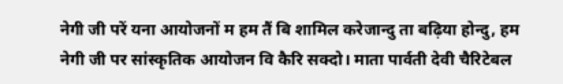नेगी जी परें यना आयोजनों म हम तैं बि शामिल करेजान्दु ता बढ़िया होन्दु, हम नेगी जी पर सांस्कृतिक आयोजन वि कैरि सक्दो। माता पार्वती देवी चैरिटेबल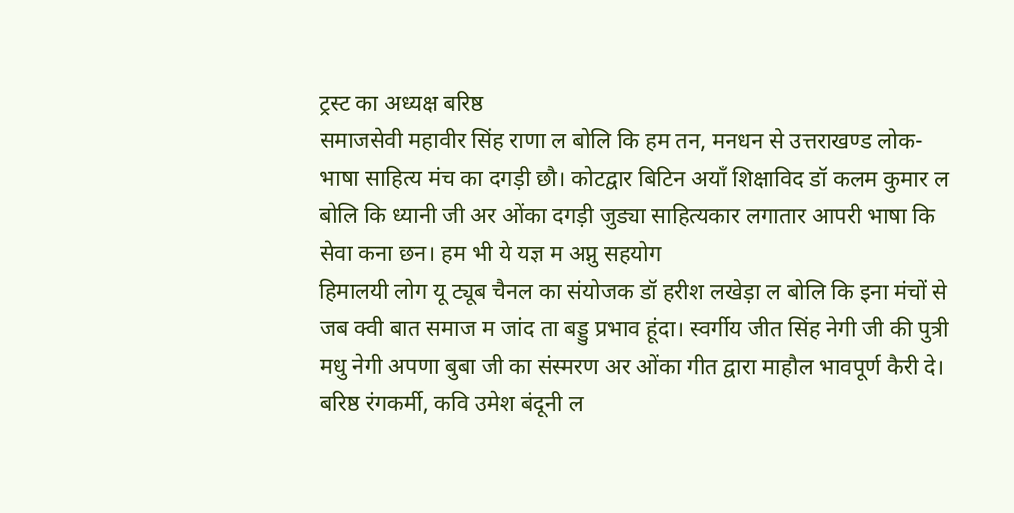ट्रस्ट का अध्यक्ष बरिष्ठ
समाजसेवी महावीर सिंह राणा ल बोलि कि हम तन, मनधन से उत्तराखण्ड लोक-भाषा साहित्य मंच का दगड़ी छौ। कोटद्वार बिटिन अयाँ शिक्षाविद डॉ कलम कुमार ल बोलि कि ध्यानी जी अर ओंका दगड़ी जुड्या साहित्यकार लगातार आपरी भाषा कि सेवा कना छन। हम भी ये यज्ञ म अप्नु सहयोग
हिमालयी लोग यू ट्यूब चैनल का संयोजक डॉ हरीश लखेड़ा ल बोलि कि इना मंचों से जब क्वी बात समाज म जांद ता बड्डु प्रभाव हूंदा। स्वर्गीय जीत सिंह नेगी जी की पुत्री मधु नेगी अपणा बुबा जी का संस्मरण अर ओंका गीत द्वारा माहौल भावपूर्ण कैरी दे। बरिष्ठ रंगकर्मी, कवि उमेश बंदूनी ल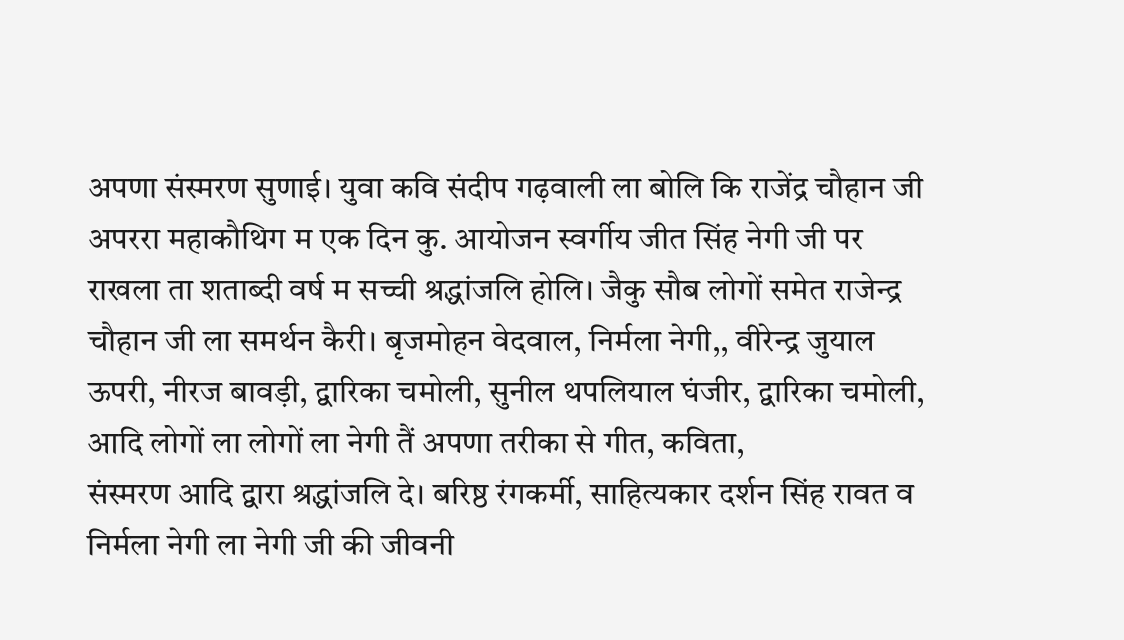अपणा संस्मरण सुणाई। युवा कवि संदीप गढ़वाली ला बोलि कि राजेंद्र चौहान जी अपररा महाकौथिग म एक दिन कु. आयोजन स्वर्गीय जीत सिंह नेगी जी पर राखला ता शताब्दी वर्ष म सच्ची श्रद्धांजलि होलि। जैकु सौब लोगों समेत राजेन्द्र चौहान जी ला समर्थन कैरी। बृजमोहन वेदवाल, निर्मला नेगी,, वीरेन्द्र जुयाल ऊपरी, नीरज बावड़ी, द्वारिका चमोली, सुनील थपलियाल घंजीर, द्वारिका चमोली, आदि लोगों ला लोगों ला नेगी तैं अपणा तरीका से गीत, कविता,
संस्मरण आदि द्वारा श्रद्धांजलि दे। बरिष्ठ रंगकर्मी, साहित्यकार दर्शन सिंह रावत व निर्मला नेगी ला नेगी जी की जीवनी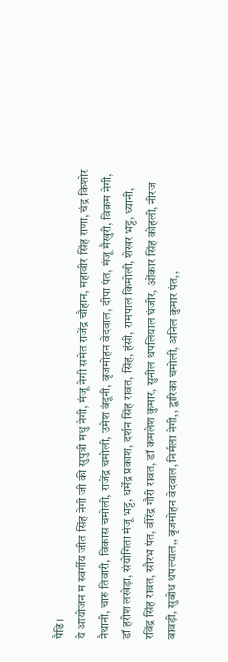पैढि।
ये आयोजन म स्वर्गीय जीत सिंह नेगी जी की सुपुत्री मधु नेगी, मंजू नेगी समेत राजेंद्र चौहान, महावीर सिंह राणा, चंद्र किशोर नैथानी, चारु तिवारी, विकास चमोली, राजेंद्र चमोली, उमेश बंदूनी, बृजमोहन वेदवाल, दीपा पंत, मंजू मैखुरी, विक्रम नेगी, डॉ हरीश लखेड़ा, संयोगिता मंजू भट्ट, धर्मेंद्र प्रकाश, दर्शन सिंह रावत, सिंह, हंसी, रामपाल किमोली, शेखर भट्ट, ध्यानी, रविंद्र सिंह रावत, सौरभ पंत, वीरेंद्र गौरी रावत, डॉ कमलेश कुमार, सुनील थपलियाल घंजीर, ओंकार सिंह कोहली, नीरज बावड़ी, सुबोध थपल्याल,, बृजमोहन वेदवाल, निर्मला नेगी,, द्वारिका चमोली, अनिल कुमार पंत,,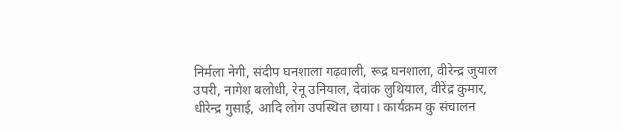निर्मला नेगी, संदीप घनशाला गढ़वाली, रूद्र घनशाला, वीरेन्द्र जुयाल उपरी, नागेश बलोधी, रेनू उनियाल, देवांक लुथियाल, वीरेंद्र कुमार,
धीरेन्द्र गुसाई, आदि लोग उपस्थित छाया। कार्यक्रम कु संचालन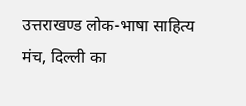उत्तराखण्ड लोक-भाषा साहित्य मंच, दिल्ली का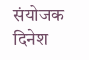संयोजक दिनेश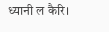ध्यानी ल कैरि।